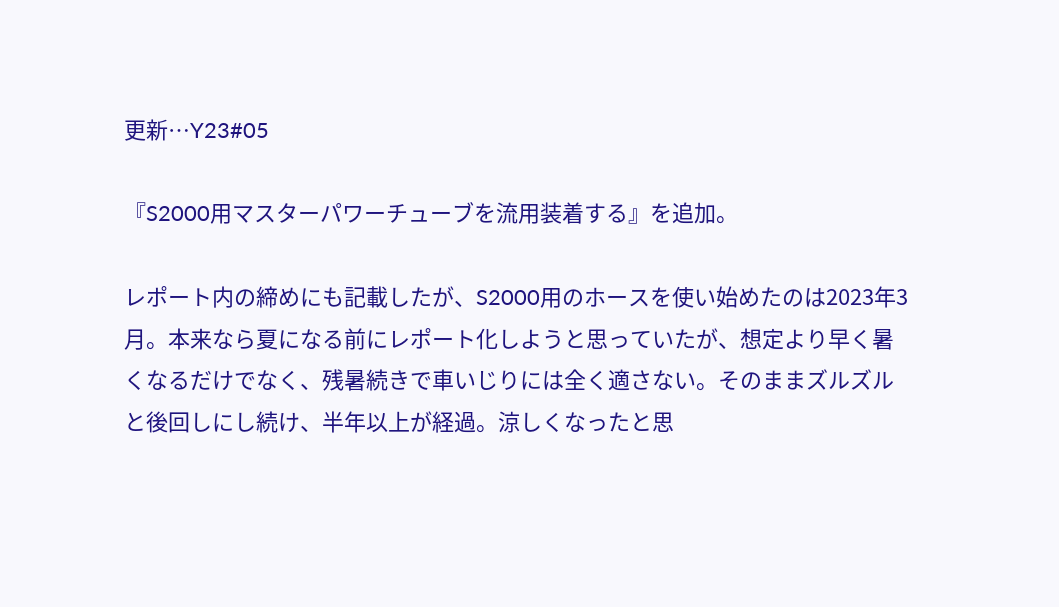更新…Y23#05

『S2000用マスターパワーチューブを流用装着する』を追加。

レポート内の締めにも記載したが、S2000用のホースを使い始めたのは2023年3月。本来なら夏になる前にレポート化しようと思っていたが、想定より早く暑くなるだけでなく、残暑続きで車いじりには全く適さない。そのままズルズルと後回しにし続け、半年以上が経過。涼しくなったと思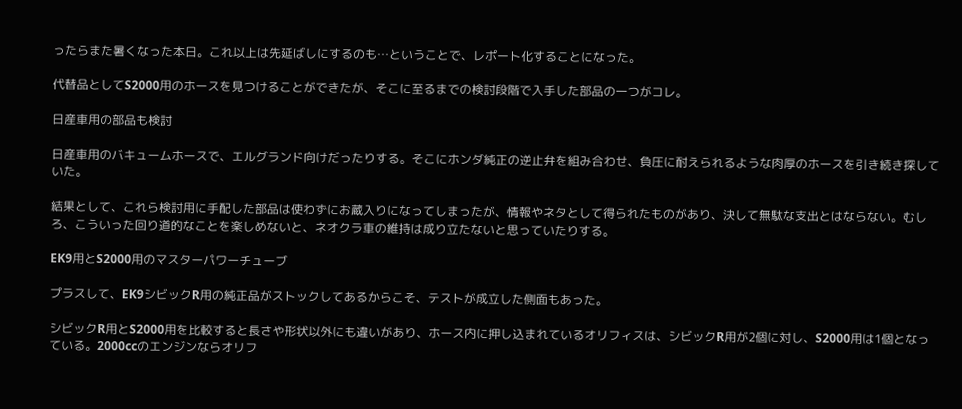ったらまた暑くなった本日。これ以上は先延ばしにするのも…ということで、レポート化することになった。

代替品としてS2000用のホースを見つけることができたが、そこに至るまでの検討段階で入手した部品の一つがコレ。

日産車用の部品も検討

日産車用のバキュームホースで、エルグランド向けだったりする。そこにホンダ純正の逆止弁を組み合わせ、負圧に耐えられるような肉厚のホースを引き続き探していた。

結果として、これら検討用に手配した部品は使わずにお蔵入りになってしまったが、情報やネタとして得られたものがあり、決して無駄な支出とはならない。むしろ、こういった回り道的なことを楽しめないと、ネオクラ車の維持は成り立たないと思っていたりする。

EK9用とS2000用のマスターパワーチューブ

プラスして、EK9シビックR用の純正品がストックしてあるからこそ、テストが成立した側面もあった。

シビックR用とS2000用を比較すると長さや形状以外にも違いがあり、ホース内に押し込まれているオリフィスは、シビックR用が2個に対し、S2000用は1個となっている。2000ccのエンジンならオリフ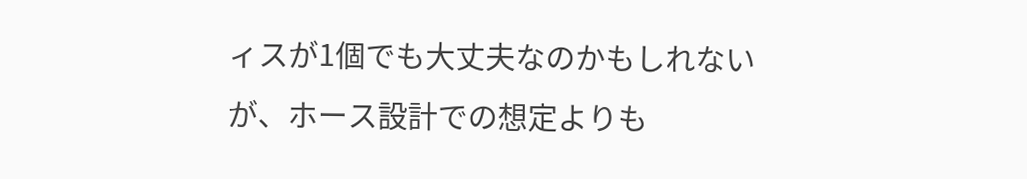ィスが1個でも大丈夫なのかもしれないが、ホース設計での想定よりも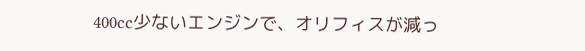400cc少ないエンジンで、オリフィスが減っ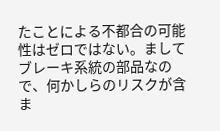たことによる不都合の可能性はゼロではない。ましてブレーキ系統の部品なので、何かしらのリスクが含ま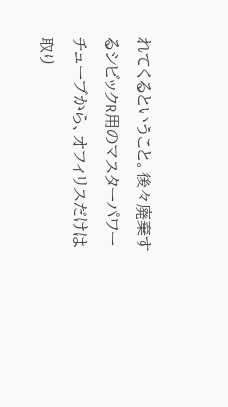れてくるということ。後々廃棄するシビックR用のマスターパワーチューブから、オフィリスだけは取り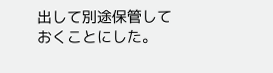出して別途保管しておくことにした。